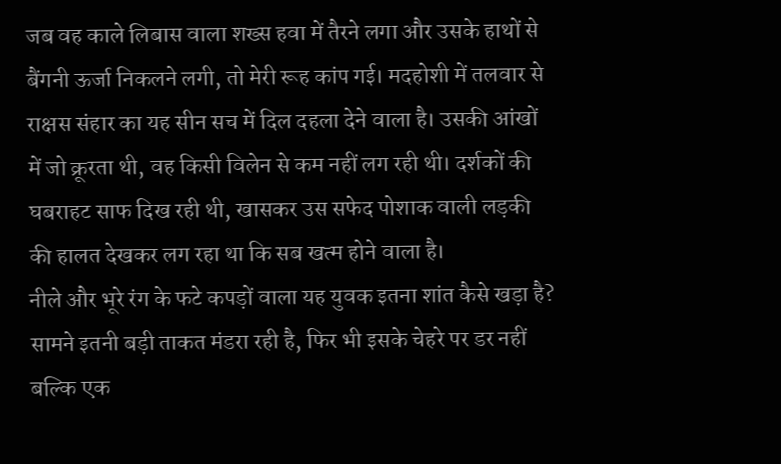जब वह काले लिबास वाला शख्स हवा में तैरने लगा और उसके हाथों से बैंगनी ऊर्जा निकलने लगी, तो मेरी रूह कांप गई। मदहोशी में तलवार से राक्षस संहार का यह सीन सच में दिल दहला देने वाला है। उसकी आंखों में जो क्रूरता थी, वह किसी विलेन से कम नहीं लग रही थी। दर्शकों की घबराहट साफ दिख रही थी, खासकर उस सफेद पोशाक वाली लड़की की हालत देखकर लग रहा था कि सब खत्म होने वाला है।
नीले और भूरे रंग के फटे कपड़ों वाला यह युवक इतना शांत कैसे खड़ा है? सामने इतनी बड़ी ताकत मंडरा रही है, फिर भी इसके चेहरे पर डर नहीं बल्कि एक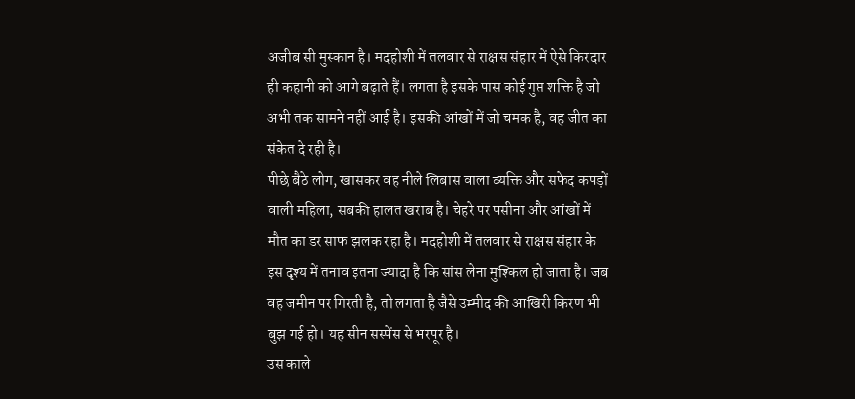अजीब सी मुस्कान है। मदहोशी में तलवार से राक्षस संहार में ऐसे किरदार ही कहानी को आगे बढ़ाते हैं। लगता है इसके पास कोई गुप्त शक्ति है जो अभी तक सामने नहीं आई है। इसकी आंखों में जो चमक है, वह जीत का संकेत दे रही है।
पीछे बैठे लोग, खासकर वह नीले लिबास वाला व्यक्ति और सफेद कपड़ों वाली महिला, सबकी हालत खराब है। चेहरे पर पसीना और आंखों में मौत का डर साफ झलक रहा है। मदहोशी में तलवार से राक्षस संहार के इस दृश्य में तनाव इतना ज्यादा है कि सांस लेना मुश्किल हो जाता है। जब वह जमीन पर गिरती है, तो लगता है जैसे उम्मीद की आखिरी किरण भी बुझ गई हो। यह सीन सस्पेंस से भरपूर है।
उस काले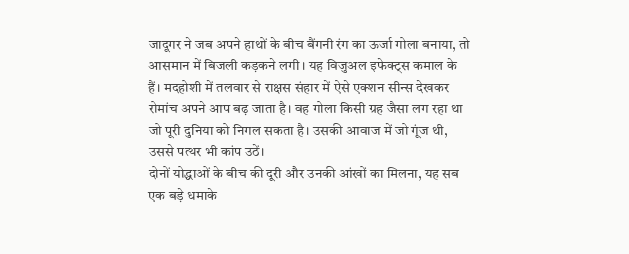जादूगर ने जब अपने हाथों के बीच बैंगनी रंग का ऊर्जा गोला बनाया, तो आसमान में बिजली कड़कने लगी। यह विजुअल इफेक्ट्स कमाल के हैं। मदहोशी में तलवार से राक्षस संहार में ऐसे एक्शन सीन्स देखकर रोमांच अपने आप बढ़ जाता है। वह गोला किसी ग्रह जैसा लग रहा था जो पूरी दुनिया को निगल सकता है। उसकी आवाज में जो गूंज थी, उससे पत्थर भी कांप उठें।
दोनों योद्धाओं के बीच की दूरी और उनकी आंखों का मिलना, यह सब एक बड़े धमाके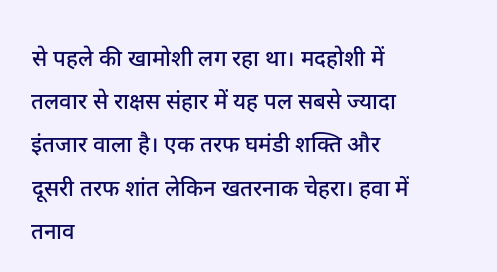से पहले की खामोशी लग रहा था। मदहोशी में तलवार से राक्षस संहार में यह पल सबसे ज्यादा इंतजार वाला है। एक तरफ घमंडी शक्ति और दूसरी तरफ शांत लेकिन खतरनाक चेहरा। हवा में तनाव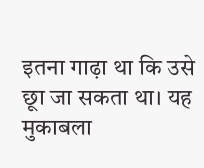इतना गाढ़ा था कि उसे छूा जा सकता था। यह मुकाबला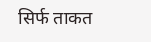सिर्फ ताकत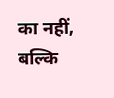का नहीं, बल्कि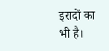इरादों का भी है।